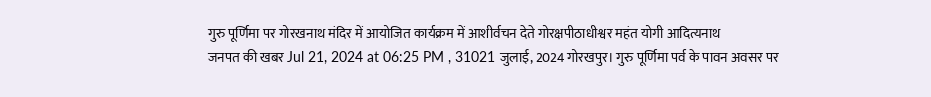गुरु पूर्णिमा पर गोरखनाथ मंदिर में आयोजित कार्यक्रम में आशीर्वचन देते गोरक्षपीठाधीश्वर महंत योगी आदित्यनाथ
जनपत की खबर Jul 21, 2024 at 06:25 PM , 31021 जुलाई, 2024 गोरखपुर। गुरु पूर्णिमा पर्व के पावन अवसर पर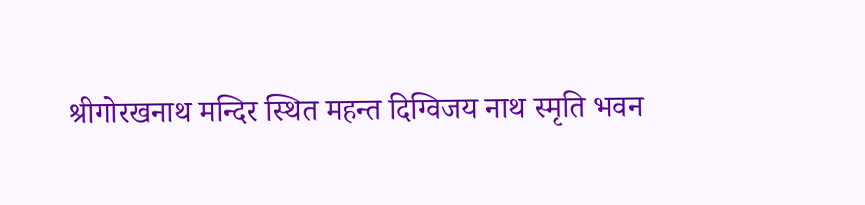श्रीगोरखनाथ मन्दिर स्थित महन्त दिग्विजय नाथ स्मृति भवन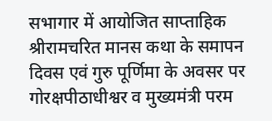सभागार में आयोजित साप्ताहिक श्रीरामचरित मानस कथा के समापन दिवस एवं गुरु पूर्णिमा के अवसर पर गोरक्षपीठाधीश्वर व मुख्यमंत्री परम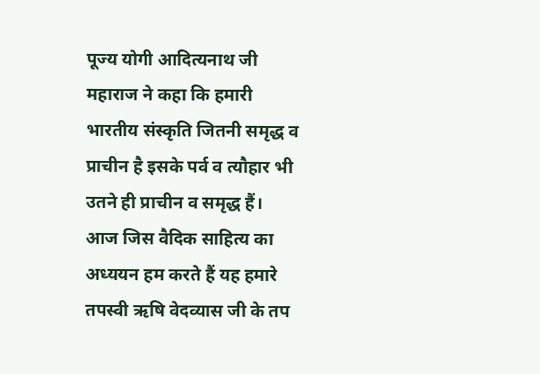पूज्य योगी आदित्यनाथ जी महाराज ने कहा कि हमारी भारतीय संस्कृति जितनी समृद्ध व प्राचीन है इसके पर्व व त्यौहार भी उतने ही प्राचीन व समृद्ध हैं।
आज जिस वैदिक साहित्य का अध्ययन हम करते हैं यह हमारे तपस्वी ऋषि वेदव्यास जी के तप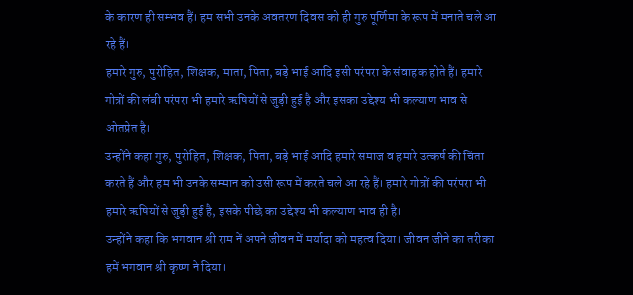के कारण ही सम्भव हैं। हम सभी उनके अवतरण दिवस को ही गुरु पूर्णिमा के रूप में मनाते चले आ रहे हैं।
हमारे गुरु, पुरोहित, शिक्षक, माता, पिता, बड़े भाई आदि इसी परंपरा के संवाहक होते हैं। हमारे गोत्रों की लंबी परंपरा भी हमारे ऋषियों से जुड़ी हुई है और इसका उद्देश्य भी कल्याण भाव से ओतप्रेत है।
उन्होंने कहा गुरु, पुरोहित, शिक्षक, पिता, बड़े भाई आदि हमारे समाज व हमारे उत्कर्ष की चिंता करते हैं और हम भी उनके सम्मान को उसी रूप में करते चले आ रहे हैं। हमारे गोत्रों की परंपरा भी हमारे ऋषियों से जुड़ी हुई है, इसके पीछे का उद्देश्य भी कल्याण भाव ही है।
उन्होंने कहा कि भगवान श्री राम नें अपने जीवन में मर्यादा को महत्व दिया। जीवन जीने का तरीका हमें भगवान श्री कृष्ण ने दिया।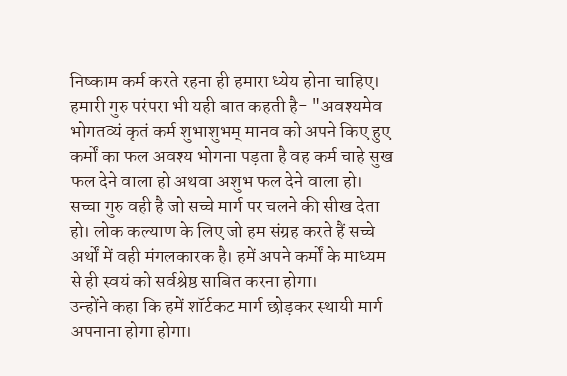निष्काम कर्म करते रहना ही हमारा ध्येय होना चाहिए। हमारी गुरु परंपरा भी यही बात कहती है- "अवश्यमेव भोगतव्यं कृतं कर्म शुभाशुभम् मानव को अपने किए हुए कर्मों का फल अवश्य भोगना पड़ता है वह कर्म चाहे सुख फल देने वाला हो अथवा अशुभ फल देने वाला हो। सच्चा गुरु वही है जो सच्चे मार्ग पर चलने की सीख देता हो। लोक कल्याण के लिए जो हम संग्रह करते हैं सच्चे अर्थों में वही मंगलकारक है। हमें अपने कर्मों के माध्यम से ही स्वयं को सर्वश्रेष्ठ साबित करना होगा।
उन्होंने कहा कि हमें शॉर्टकट मार्ग छोड़कर स्थायी मार्ग अपनाना होगा होगा।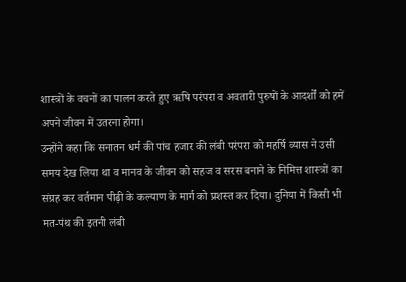शास्त्रों के वचनों का पालन करते हुए ऋषि परंपरा व अवतारी पुरुषों के आदर्शों को हमें अपने जीवन में उतरना होगा।
उन्होंने कहा कि सनातन धर्म की पांच हजार की लंबी परंपरा को महर्षि व्यास ने उसी समय देख लिया था व मानव के जीवन को सहज व सरस बनाने के निमित्त शास्त्रों का संग्रह कर वर्तमान पीढ़ी के कल्याण के मार्ग को प्रशस्त कर दिया। दुनिया में किसी भी मत-पंथ की इतनी लंबी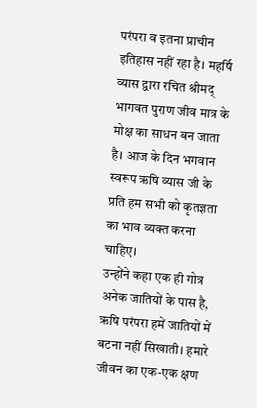परंपरा व इतना प्राचीन इतिहास नहीं रहा है। महर्षि व्यास द्वारा रचित श्रीमद् भागवत पुराण जीव मात्र के मोक्ष का साधन बन जाता है। आज के दिन भगवान स्वरूप ऋषि व्यास जी के प्रति हम सभी को कृतज्ञता का भाव व्यक्त करना चाहिए।
उन्होंने कहा एक ही गोत्र अनेक जातियों के पास है, ऋषि परंपरा हमें जातियों में बटना नहीं सिखाती। हमारे जीवन का एक-एक क्षण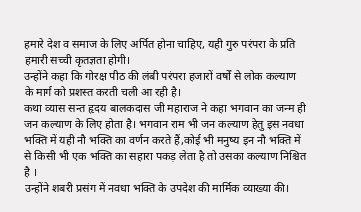हमारे देश व समाज के लिए अर्पित होना चाहिए, यही गुरु परंपरा के प्रति हमारी सच्ची कृतज्ञता होगी।
उन्होंने कहा कि गोरक्ष पीठ की लंबी परंपरा हजारों वर्षों से लोक कल्याण के मार्ग को प्रशस्त करती चली आ रही है।
कथा व्यास सन्त हृदय बालकदास जी महाराज ने कहा भगवान का जन्म ही जन कल्याण के लिए होता है। भगवान राम भी जन कल्याण हेतु इस नवधा भक्ति में यही नौ भक्ति का वर्णन करते हैं,कोई भी मनुष्य इन नौ भक्ति में से किसी भी एक भक्ति का सहारा पकड़ लेता है तो उसका कल्याण निश्चित है ।
उन्होंने शबरी प्रसंग में नवधा भक्ति के उपदेश की मार्मिक व्याख्या की।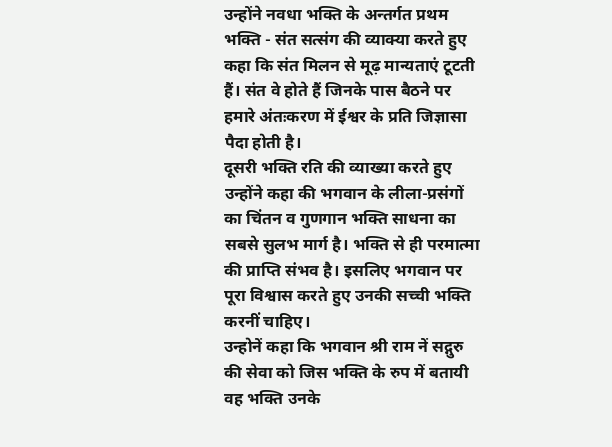उन्होंने नवधा भक्ति के अन्तर्गत प्रथम भक्ति - संत सत्संग की व्याक्या करते हुए कहा कि संत मिलन से मूढ़ मान्यताएं टूटती हैं। संत वे होते हैं जिनके पास बैठने पर हमारे अंतःकरण में ईश्वर के प्रति जिज्ञासा पैदा होती है।
दूसरी भक्ति रति की व्याख्या करते हुए
उन्होंने कहा की भगवान के लीला-प्रसंगों का चिंतन व गुणगान भक्ति साधना का सबसे सुलभ मार्ग है। भक्ति से ही परमात्मा की प्राप्ति संभव है। इसलिए भगवान पर पूरा विश्वास करते हुए उनकी सच्ची भक्ति करनीं चाहिए।
उन्होनें कहा कि भगवान श्री राम नें सद्गुरु की सेवा को जिस भक्ति के रुप में बतायी वह भक्ति उनके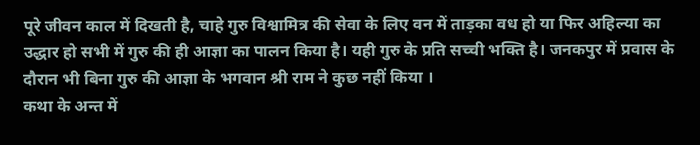पूरे जीवन काल में दिखती है, चाहे गुरु विश्वामित्र की सेवा के लिए वन में ताड़का वध हो या फिर अहिल्या का उद्धार हो सभी में गुरु की ही आज्ञा का पालन किया है। यही गुरु के प्रति सच्ची भक्ति है। जनकपुर में प्रवास के दौरान भी बिना गुरु की आज्ञा के भगवान श्री राम ने कुछ नहीं किया ।
कथा के अन्त में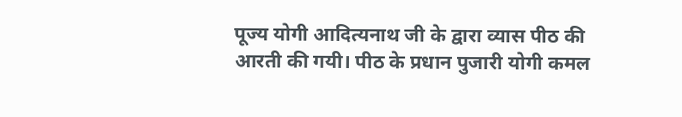पूज्य योगी आदित्यनाथ जी के द्वारा व्यास पीठ की आरती की गयी। पीठ के प्रधान पुजारी योगी कमल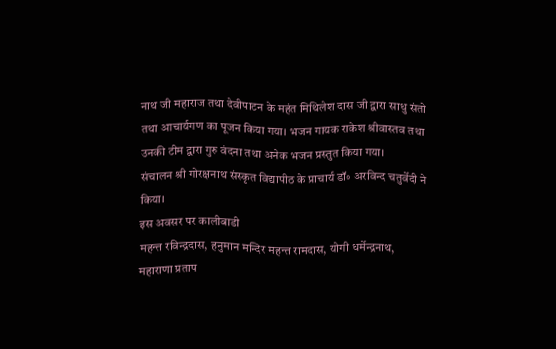नाथ जी महाराज तथा देवीपाटन के महंत मिथिलेश दास जी द्वारा साधु संतो तथा आचार्यगण का पूजन किया गया। भजन गायक राकेश श्रीवास्तव तथा उनकी टीम द्वारा गुरु वंदना तथा अनेक भजन प्रस्तुत किया गया।
संचालन श्री गोरक्षनाथ संस्कृत विद्यापीठ के प्राचार्य डॉ॰ अरविन्द चतुर्वेदी ने किया।
इस अवसर पर कालीबाडी
महन्त रविन्द्रदास, हनुमान मन्दिर महन्त रामदास, योगी धर्मेन्द्रनाथ, महाराणा प्रताप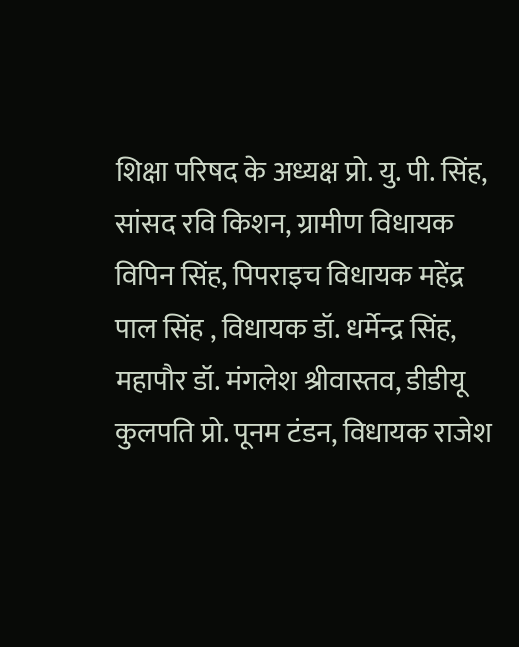शिक्षा परिषद के अध्यक्ष प्रो. यु. पी. सिंह, सांसद रवि किशन, ग्रामीण विधायक विपिन सिंह, पिपराइच विधायक महेंद्र पाल सिंह , विधायक डॉ. धर्मेन्द्र सिंह, महापौर डॉ. मंगलेश श्रीवास्तव, डीडीयू कुलपति प्रो. पूनम टंडन, विधायक राजेश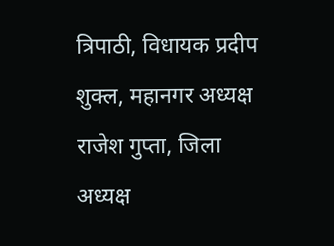त्रिपाठी, विधायक प्रदीप शुक्ल, महानगर अध्यक्ष राजेश गुप्ता, जिला अध्यक्ष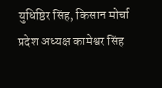युधिष्ठिर सिंह, किसान मोर्चा प्रदेश अध्यक्ष कामेश्वर सिंह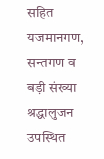सहित यजमानगण, सन्तगण व बड़ी संख्या श्रद्धालुजन उपस्थित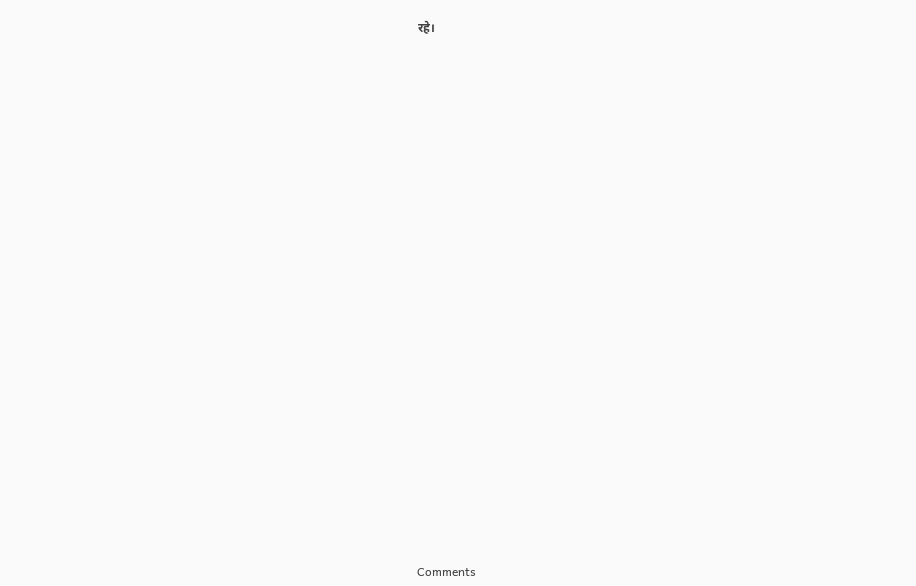रहे।































Comments